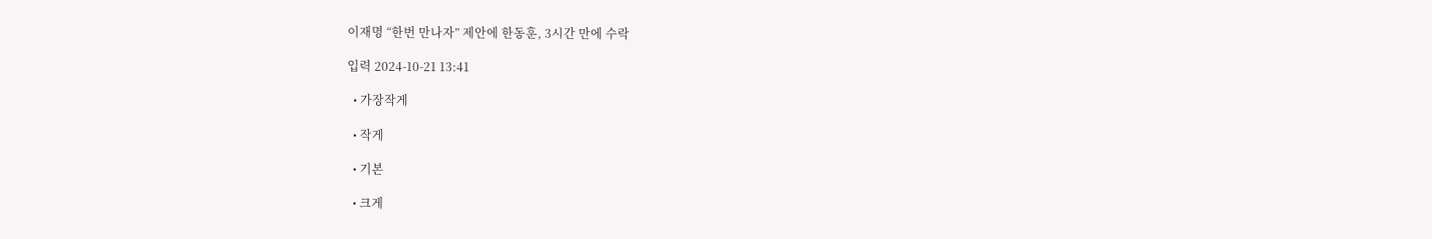이재명 “한번 만나자” 제안에 한동훈, 3시간 만에 수락

입력 2024-10-21 13:41

  • 가장작게

  • 작게

  • 기본

  • 크게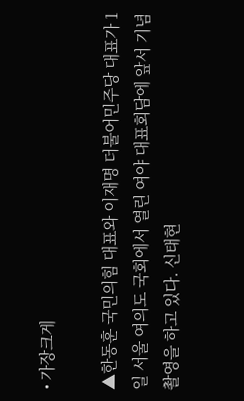• 가장크게

▲한동훈 국민의힘 대표와 이재명 더불어민주당 대표가 1일 서울 여의도 국회에서 열린 여야 대표회담에 앞서 기념촬영을 하고 있다. 신태현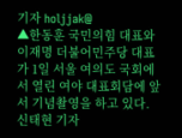기자 holjjak@
▲한동훈 국민의힘 대표와 이재명 더불어민주당 대표가 1일 서울 여의도 국회에서 열린 여야 대표회담에 앞서 기념촬영을 하고 있다. 신태현 기자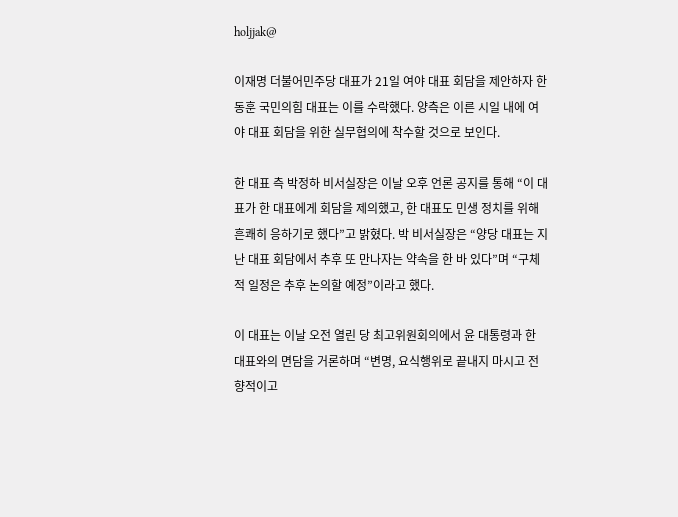holjjak@

이재명 더불어민주당 대표가 21일 여야 대표 회담을 제안하자 한동훈 국민의힘 대표는 이를 수락했다. 양측은 이른 시일 내에 여야 대표 회담을 위한 실무협의에 착수할 것으로 보인다.

한 대표 측 박정하 비서실장은 이날 오후 언론 공지를 통해 “이 대표가 한 대표에게 회담을 제의했고, 한 대표도 민생 정치를 위해 흔쾌히 응하기로 했다”고 밝혔다. 박 비서실장은 “양당 대표는 지난 대표 회담에서 추후 또 만나자는 약속을 한 바 있다”며 “구체적 일정은 추후 논의할 예정”이라고 했다.

이 대표는 이날 오전 열린 당 최고위원회의에서 윤 대통령과 한 대표와의 면담을 거론하며 “변명, 요식행위로 끝내지 마시고 전향적이고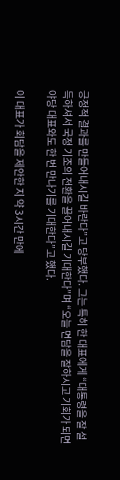긍정적 결과를 만들어내시길 바란다”고 당부했다. 그는 특히 한 대표에게 “대통령을 잘 설득하셔서 국정 기조의 전환을 끌어내시길 기대한다”며 “오늘 면담을 잘하시고 기회가 되면 야당 대표와도 한 번 만나기를 기대한다”고 했다.

이 대표가 회담을 제안한 지 약 3시간 만에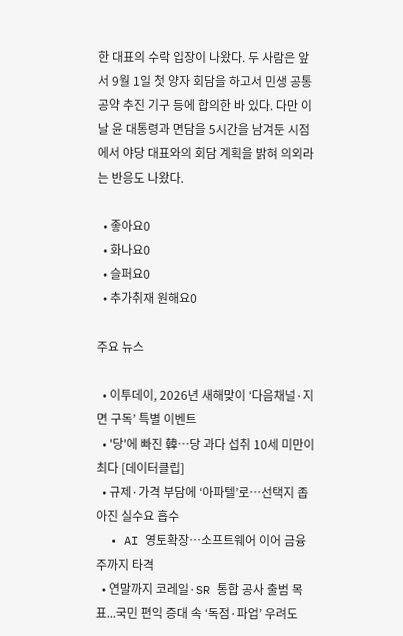한 대표의 수락 입장이 나왔다. 두 사람은 앞서 9월 1일 첫 양자 회담을 하고서 민생 공통 공약 추진 기구 등에 합의한 바 있다. 다만 이날 윤 대통령과 면담을 5시간을 남겨둔 시점에서 야당 대표와의 회담 계획을 밝혀 의외라는 반응도 나왔다.

  • 좋아요0
  • 화나요0
  • 슬퍼요0
  • 추가취재 원해요0

주요 뉴스

  • 이투데이, 2026년 새해맞이 ‘다음채널·지면 구독’ 특별 이벤트
  • '당'에 빠진 韓…당 과다 섭취 10세 미만이 최다 [데이터클립]
  • 규제·가격 부담에 ‘아파텔’로…선택지 좁아진 실수요 흡수
  • AI 영토확장⋯소프트웨어 이어 금융주까지 타격
  • 연말까지 코레일·SR 통합 공사 출범 목표...국민 편익 증대 속 ‘독점·파업’ 우려도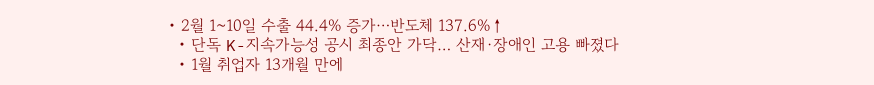• 2월 1~10일 수출 44.4% 증가⋯반도체 137.6%↑
  • 단독 K-지속가능성 공시 최종안 가닥… 산재·장애인 고용 빠졌다
  • 1월 취업자 13개월 만에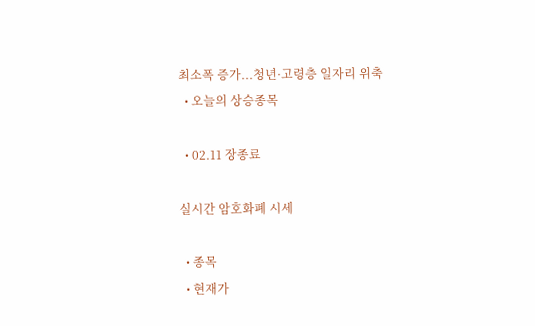최소폭 증가...청년·고령층 일자리 위축
  • 오늘의 상승종목

  • 02.11 장종료

실시간 암호화폐 시세

  • 종목
  • 현재가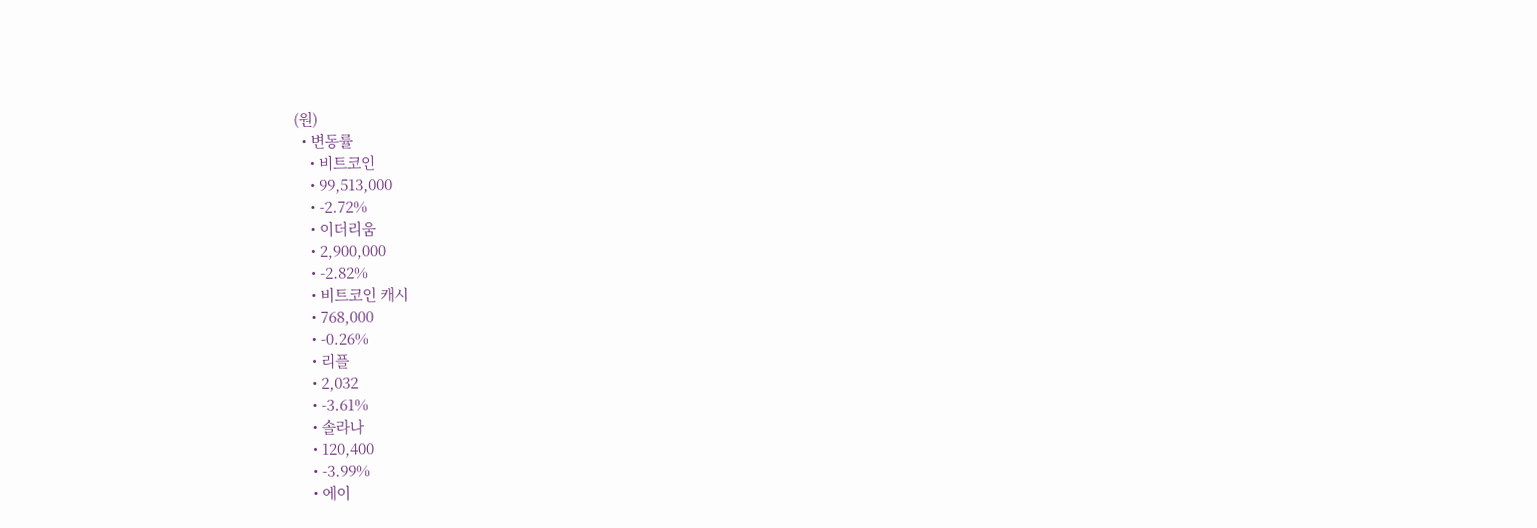(원)
  • 변동률
    • 비트코인
    • 99,513,000
    • -2.72%
    • 이더리움
    • 2,900,000
    • -2.82%
    • 비트코인 캐시
    • 768,000
    • -0.26%
    • 리플
    • 2,032
    • -3.61%
    • 솔라나
    • 120,400
    • -3.99%
    • 에이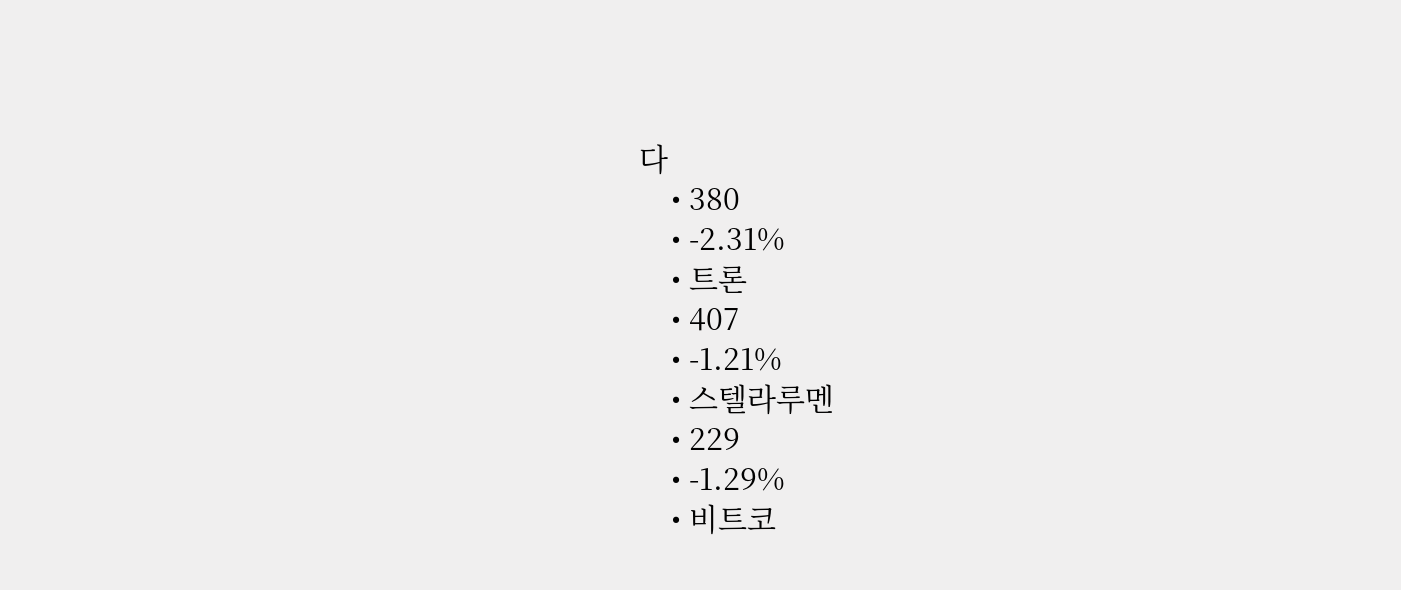다
    • 380
    • -2.31%
    • 트론
    • 407
    • -1.21%
    • 스텔라루멘
    • 229
    • -1.29%
    • 비트코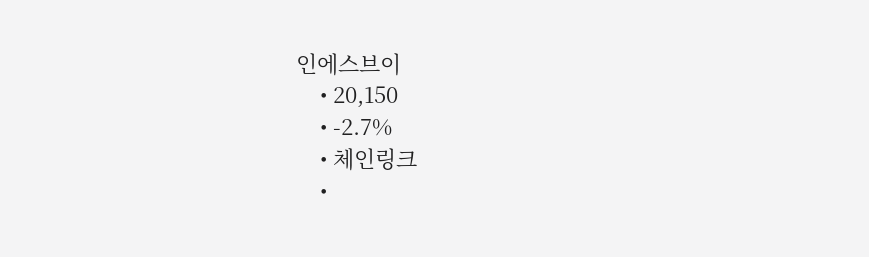인에스브이
    • 20,150
    • -2.7%
    • 체인링크
    •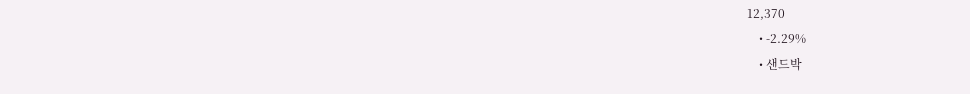12,370
    • -2.29%
    • 샌드박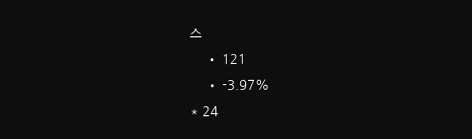스
    • 121
    • -3.97%
* 24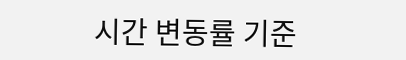시간 변동률 기준